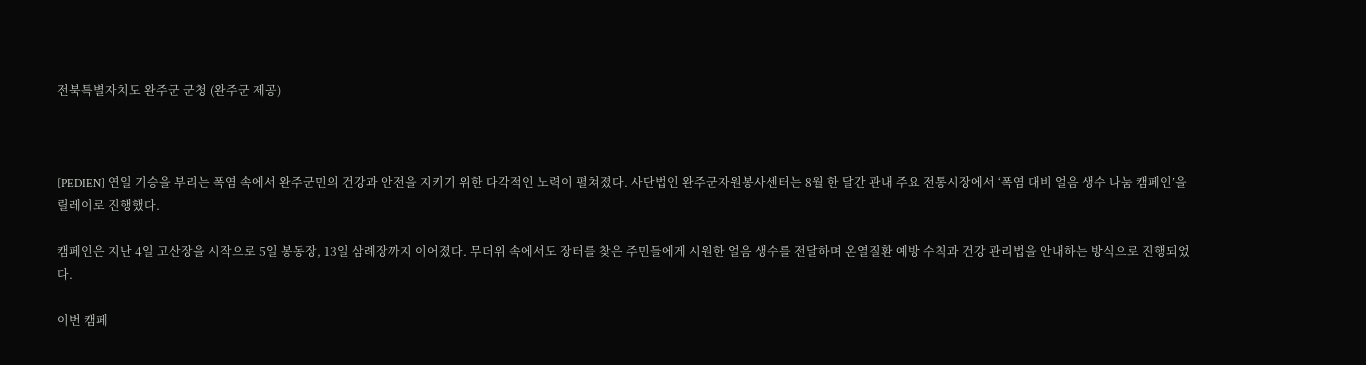전북특별자치도 완주군 군청 (완주군 제공)



[PEDIEN] 연일 기승을 부리는 폭염 속에서 완주군민의 건강과 안전을 지키기 위한 다각적인 노력이 펼쳐졌다. 사단법인 완주군자원봉사센터는 8월 한 달간 관내 주요 전통시장에서 ‘폭염 대비 얼음 생수 나눔 캠페인’을 릴레이로 진행했다.

캠페인은 지난 4일 고산장을 시작으로 5일 봉동장, 13일 삼례장까지 이어졌다. 무더위 속에서도 장터를 찾은 주민들에게 시원한 얼음 생수를 전달하며 온열질환 예방 수칙과 건강 관리법을 안내하는 방식으로 진행되었다.

이번 캠페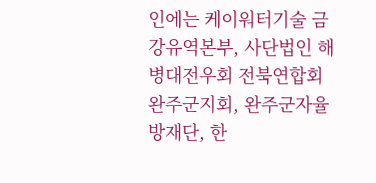인에는 케이워터기술 금강유역본부, 사단법인 해병대전우회 전북연합회 완주군지회, 완주군자율방재단, 한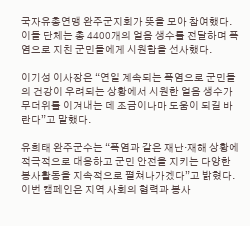국자유총연맹 완주군지회가 뜻을 모아 참여했다. 이들 단체는 총 4400개의 얼음 생수를 전달하며 폭염으로 지친 군민들에게 시원함을 선사했다.

이기성 이사장은 “연일 계속되는 폭염으로 군민들의 건강이 우려되는 상황에서 시원한 얼음 생수가 무더위를 이겨내는 데 조금이나마 도움이 되길 바란다”고 말했다.

유희태 완주군수는 “폭염과 같은 재난·재해 상황에 적극적으로 대응하고 군민 안전을 지키는 다양한 봉사활동을 지속적으로 펼쳐나가겠다”고 밝혔다. 이번 캠페인은 지역 사회의 협력과 봉사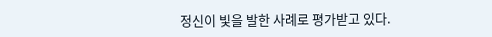정신이 빛을 발한 사례로 평가받고 있다.